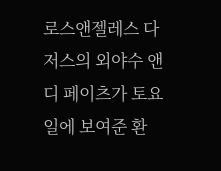로스앤젤레스 다저스의 외야수 앤디 페이츠가 토요일에 보여준 환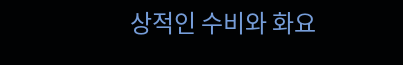상적인 수비와 화요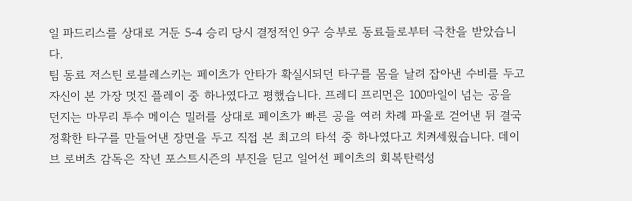일 파드리스를 상대로 거둔 5-4 승리 당시 결정적인 9구 승부로 동료들로부터 극찬을 받았습니다.
팀 동료 저스틴 로블레스키는 페이츠가 안타가 확실시되던 타구를 몸을 날려 잡아낸 수비를 두고 자신이 본 가장 멋진 플레이 중 하나였다고 평했습니다. 프레디 프리먼은 100마일이 넘는 공을 던지는 마무리 투수 메이슨 밀러를 상대로 페이츠가 빠른 공을 여러 차례 파울로 걷어낸 뒤 결국 정확한 타구를 만들어낸 장면을 두고 직접 본 최고의 타석 중 하나였다고 치켜세웠습니다. 데이브 로버츠 감독은 작년 포스트시즌의 부진을 딛고 일어선 페이츠의 회복탄력성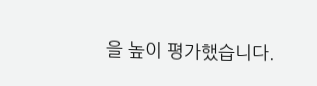을 높이 평가했습니다.